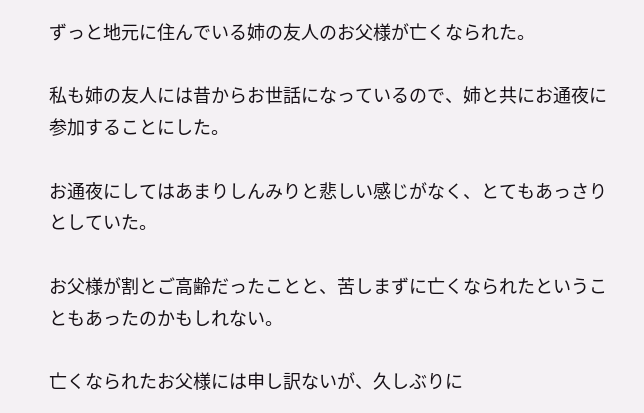ずっと地元に住んでいる姉の友人のお父様が亡くなられた。

私も姉の友人には昔からお世話になっているので、姉と共にお通夜に参加することにした。

お通夜にしてはあまりしんみりと悲しい感じがなく、とてもあっさりとしていた。

お父様が割とご高齢だったことと、苦しまずに亡くなられたということもあったのかもしれない。

亡くなられたお父様には申し訳ないが、久しぶりに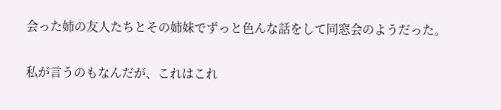会った姉の友人たちとその姉妹でずっと色んな話をして同窓会のようだった。

私が言うのもなんだが、これはこれ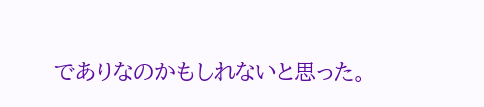でありなのかもしれないと思った。